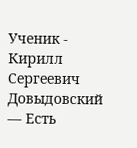Ученик - Кирилл Сергеевич Довыдовский
— Есть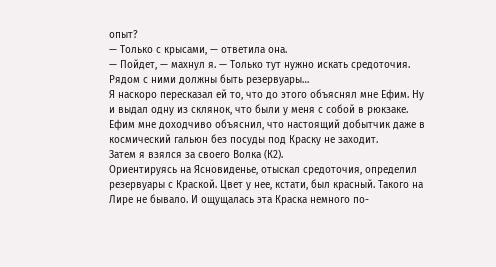опыт?
— Только с крысами, — ответила она.
— Пойдет, — махнул я. — Только тут нужно искать средоточия. Рядом с ними должны быть резервуары…
Я наскоро пересказал ей то, что до этого объяснял мне Ефим. Ну и выдал одну из склянок, что были у меня с собой в рюкзаке. Ефим мне доходчиво объяснил, что настоящий добытчик даже в космический гальюн без посуды под Краску не заходит.
Затем я взялся за своего Волка (К2).
Ориентируясь на Ясновиденье, отыскал средоточия, определил резервуары с Краской. Цвет у нее, кстати, был красный. Такого на Лире не бывало. И ощущалась эта Краска немного по-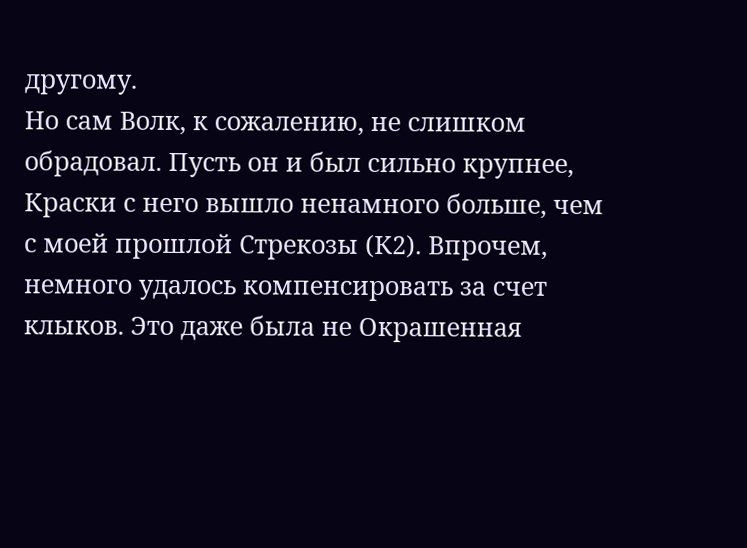другому.
Но сам Волк, к сожалению, не слишком обрадовал. Пусть он и был сильно крупнее, Краски с него вышло ненамного больше, чем с моей прошлой Стрекозы (К2). Впрочем, немного удалось компенсировать за счет клыков. Это даже была не Окрашенная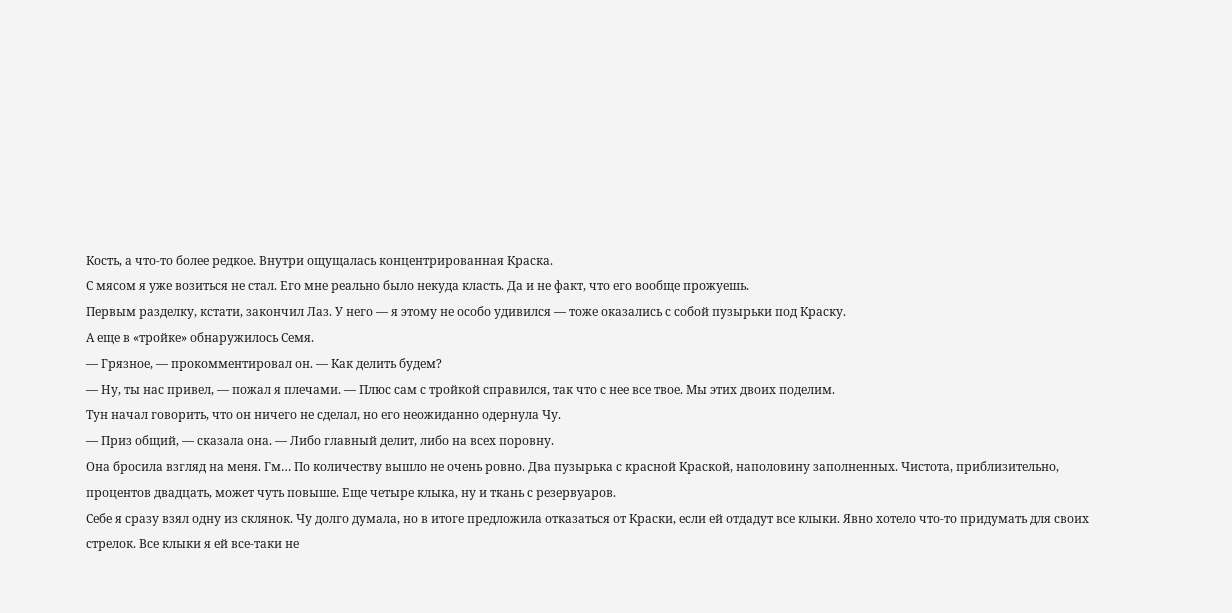Кость, а что-то более редкое. Внутри ощущалась концентрированная Краска.
С мясом я уже возиться не стал. Его мне реально было некуда класть. Да и не факт, что его вообще прожуешь.
Первым разделку, кстати, закончил Лаз. У него — я этому не особо удивился — тоже оказались с собой пузырьки под Краску.
А еще в «тройке» обнаружилось Семя.
— Грязное, — прокомментировал он. — Как делить будем?
— Ну, ты нас привел, — пожал я плечами. — Плюс сам с тройкой справился, так что с нее все твое. Мы этих двоих поделим.
Тун начал говорить, что он ничего не сделал, но его неожиданно одернула Чу.
— Приз общий, — сказала она. — Либо главный делит, либо на всех поровну.
Она бросила взгляд на меня. Гм… По количеству вышло не очень ровно. Два пузырька с красной Краской, наполовину заполненных. Чистота, приблизительно, процентов двадцать, может чуть повыше. Еще четыре клыка, ну и ткань с резервуаров.
Себе я сразу взял одну из склянок. Чу долго думала, но в итоге предложила отказаться от Краски, если ей отдадут все клыки. Явно хотело что-то придумать для своих стрелок. Все клыки я ей все-таки не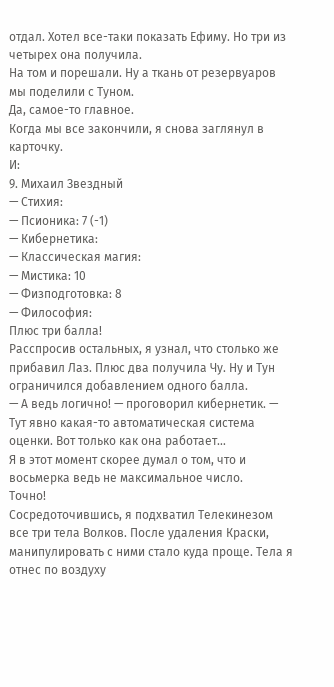отдал. Хотел все-таки показать Ефиму. Но три из четырех она получила.
На том и порешали. Ну а ткань от резервуаров мы поделили с Туном.
Да, самое-то главное.
Когда мы все закончили, я снова заглянул в карточку.
И:
9. Михаил Звездный
— Стихия:
— Псионика: 7 (-1)
— Кибернетика:
— Классическая магия:
— Мистика: 10
— Физподготовка: 8
— Философия:
Плюс три балла!
Расспросив остальных, я узнал, что столько же прибавил Лаз. Плюс два получила Чу. Ну и Тун ограничился добавлением одного балла.
— А ведь логично! — проговорил кибернетик. — Тут явно какая-то автоматическая система оценки. Вот только как она работает…
Я в этот момент скорее думал о том, что и восьмерка ведь не максимальное число.
Точно!
Сосредоточившись, я подхватил Телекинезом все три тела Волков. После удаления Краски, манипулировать с ними стало куда проще. Тела я отнес по воздуху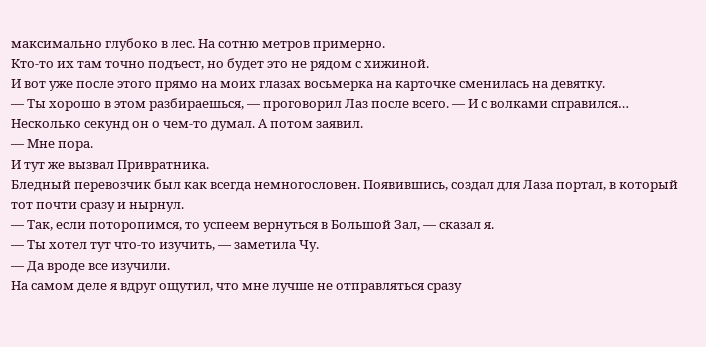максимально глубоко в лес. На сотню метров примерно.
Кто-то их там точно подъест, но будет это не рядом с хижиной.
И вот уже после этого прямо на моих глазах восьмерка на карточке сменилась на девятку.
— Ты хорошо в этом разбираешься, — проговорил Лаз после всего. — И с волками справился…
Несколько секунд он о чем-то думал. А потом заявил.
— Мне пора.
И тут же вызвал Привратника.
Бледный перевозчик был как всегда немногословен. Появившись, создал для Лаза портал, в который тот почти сразу и нырнул.
— Так, если поторопимся, то успеем вернуться в Большой Зал, — сказал я.
— Ты хотел тут что-то изучить, — заметила Чу.
— Да вроде все изучили.
На самом деле я вдруг ощутил, что мне лучше не отправляться сразу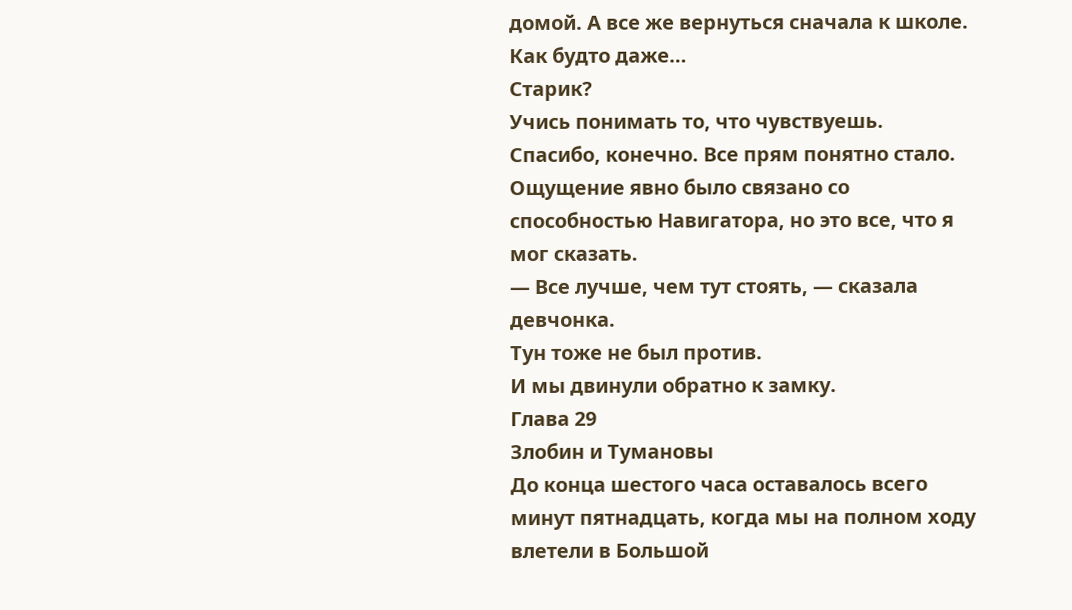домой. А все же вернуться сначала к школе.
Как будто даже…
Старик?
Учись понимать то, что чувствуешь.
Спасибо, конечно. Все прям понятно стало.
Ощущение явно было связано со способностью Навигатора, но это все, что я мог сказать.
— Все лучше, чем тут стоять, — сказала девчонка.
Тун тоже не был против.
И мы двинули обратно к замку.
Глава 29
Злобин и Тумановы
До конца шестого часа оставалось всего минут пятнадцать, когда мы на полном ходу влетели в Большой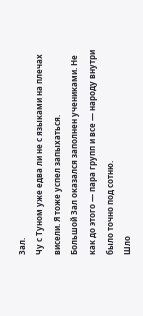Зал.
Чу с Туном уже едва ли не с языками на плечах висели. Я тоже успел запыхаться.
Большой Зал оказался заполнен учениками. Не как до этого — пара групп и все — народу внутри было точно под сотню.
Шло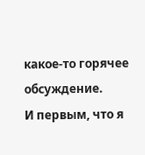какое-то горячее обсуждение.
И первым, что я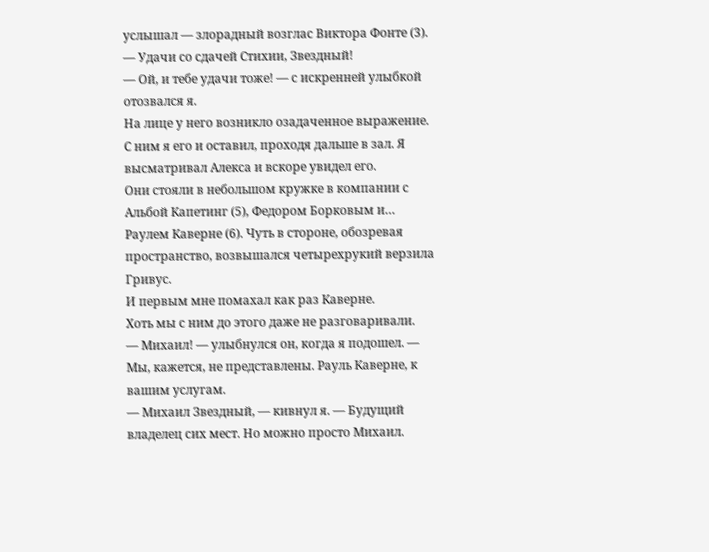услышал — злорадный возглас Виктора Фонте (3).
— Удачи со сдачей Стихии, Звездный!
— Ой, и тебе удачи тоже! — с искренней улыбкой отозвался я.
На лице у него возникло озадаченное выражение. С ним я его и оставил, проходя дальше в зал. Я высматривал Алекса и вскоре увидел его.
Они стояли в небольшом кружке в компании с Альбой Капетинг (5), Федором Борковым и… Раулем Каверне (6). Чуть в стороне, обозревая пространство, возвышался четырехрукий верзила Гривус.
И первым мне помахал как раз Каверне.
Хоть мы с ним до этого даже не разговаривали.
— Михаил! — улыбнулся он, когда я подошел. — Мы, кажется, не представлены. Рауль Каверне, к вашим услугам.
— Михаил Звездный, — кивнул я. — Будущий владелец сих мест. Но можно просто Михаил.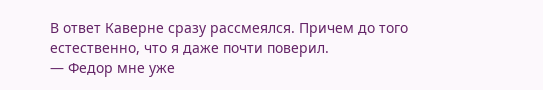В ответ Каверне сразу рассмеялся. Причем до того естественно, что я даже почти поверил.
— Федор мне уже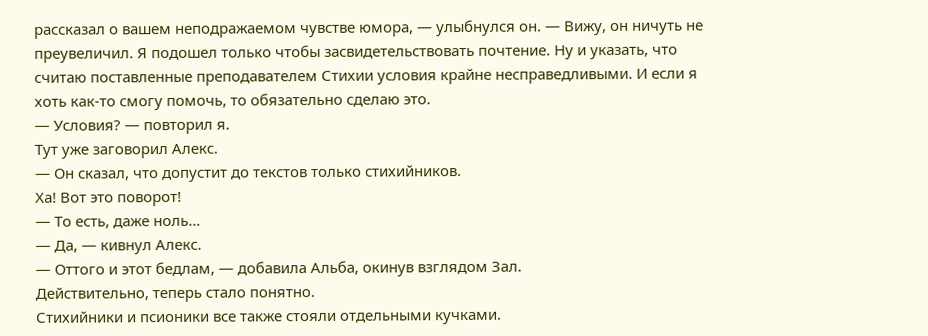рассказал о вашем неподражаемом чувстве юмора, — улыбнулся он. — Вижу, он ничуть не преувеличил. Я подошел только чтобы засвидетельствовать почтение. Ну и указать, что считаю поставленные преподавателем Стихии условия крайне несправедливыми. И если я хоть как-то смогу помочь, то обязательно сделаю это.
— Условия? — повторил я.
Тут уже заговорил Алекс.
— Он сказал, что допустит до текстов только стихийников.
Ха! Вот это поворот!
— То есть, даже ноль…
— Да, — кивнул Алекс.
— Оттого и этот бедлам, — добавила Альба, окинув взглядом Зал.
Действительно, теперь стало понятно.
Стихийники и псионики все также стояли отдельными кучками.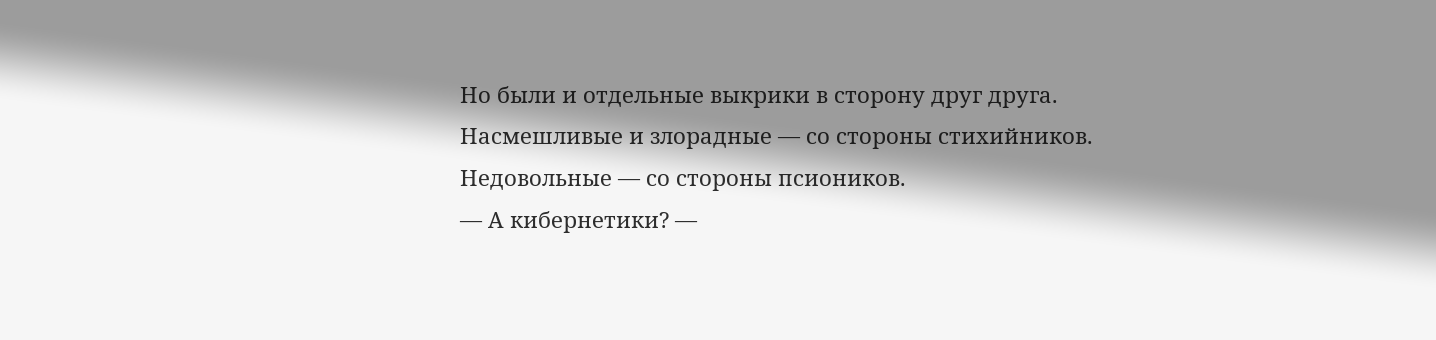Но были и отдельные выкрики в сторону друг друга. Насмешливые и злорадные — со стороны стихийников. Недовольные — со стороны псиоников.
— А кибернетики? —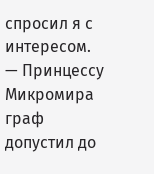спросил я с интересом.
— Принцессу Микромира граф допустил до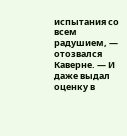испытания со всем радушием, — отозвался Каверне. — И даже выдал оценку в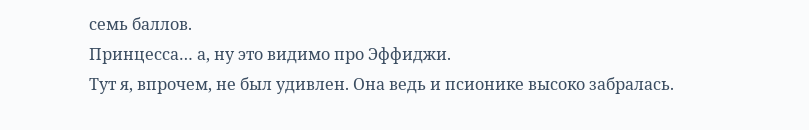семь баллов.
Принцесса… а, ну это видимо про Эффиджи.
Тут я, впрочем, не был удивлен. Она ведь и псионике высоко забралась.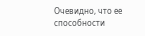Очевидно, что ее способности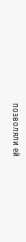позволяли ей